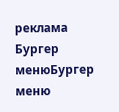реклама
Бургер менюБургер меню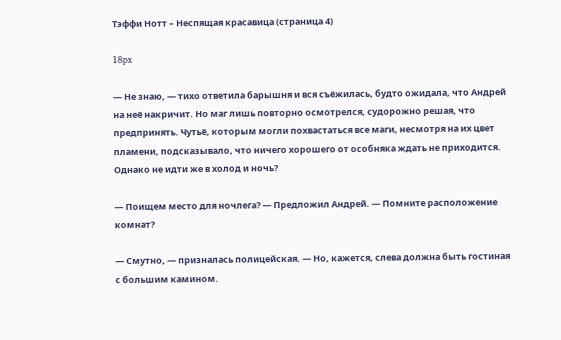Тэффи Нотт – Неспящая красавица (страница 4)

18px

— Не знаю, — тихо ответила барышня и вся съёжилась, будто ожидала, что Андрей на неё накричит. Но маг лишь повторно осмотрелся, судорожно решая, что предпринять. Чутьё, которым могли похвастаться все маги, несмотря на их цвет пламени, подсказывало, что ничего хорошего от особняка ждать не приходится. Однако не идти же в холод и ночь?

— Поищем место для ночлега? — Предложил Андрей. — Помните расположение комнат?

— Смутно, — призналась полицейская. — Но, кажется, слева должна быть гостиная с большим камином.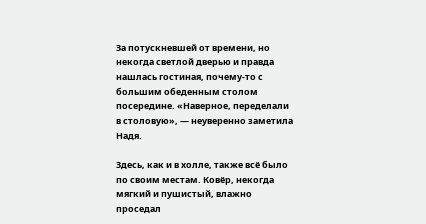За потускневшей от времени, но некогда светлой дверью и правда нашлась гостиная, почему-то с большим обеденным столом посередине. «Наверное, переделали в столовую», — неуверенно заметила Надя.

Здесь, как и в холле, также всё было по своим местам. Ковёр, некогда мягкий и пушистый, влажно проседал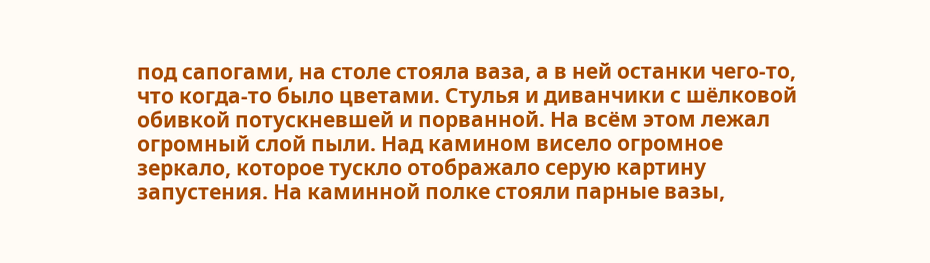под сапогами, на столе стояла ваза, а в ней останки чего-то, что когда-то было цветами. Стулья и диванчики с шёлковой обивкой потускневшей и порванной. На всём этом лежал огромный слой пыли. Над камином висело огромное зеркало, которое тускло отображало серую картину запустения. На каминной полке стояли парные вазы,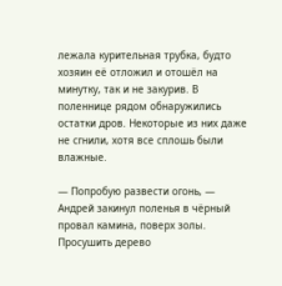лежала курительная трубка, будто хозяин её отложил и отошёл на минутку, так и не закурив. В поленнице рядом обнаружились остатки дров. Некоторые из них даже не сгнили, хотя все сплошь были влажные.

— Попробую развести огонь, — Андрей закинул поленья в чёрный провал камина, поверх золы. Просушить дерево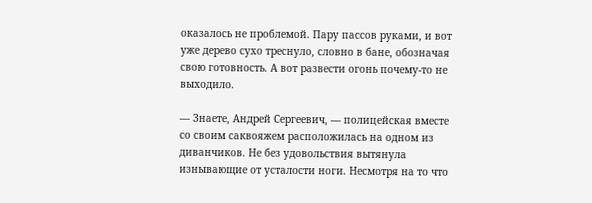оказалось не проблемой. Пару пассов руками, и вот уже дерево сухо треснуло, словно в бане, обозначая свою готовность. А вот развести огонь почему-то не выходило.

— Знаете, Андрей Сергеевич, — полицейская вместе со своим саквояжем расположилась на одном из диванчиков. Не без удовольствия вытянула изнывающие от усталости ноги. Несмотря на то что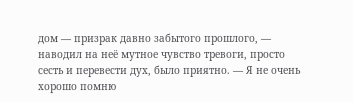дом — призрак давно забытого прошлого, — наводил на неё мутное чувство тревоги, просто сесть и перевести дух, было приятно. — Я не очень хорошо помню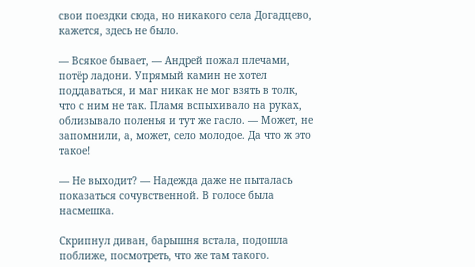свои поездки сюда, но никакого села Догадцево, кажется, здесь не было.

— Всякое бывает, — Андрей пожал плечами, потёр ладони. Упрямый камин не хотел поддаваться, и маг никак не мог взять в толк, что с ним не так. Пламя вспыхивало на руках, облизывало поленья и тут же гасло. — Может, не запомнили, а, может, село молодое. Да что ж это такое!

— Не выходит? — Надежда даже не пыталась показаться сочувственной. В голосе была насмешка.

Скрипнул диван, барышня встала, подошла поближе, посмотреть, что же там такого.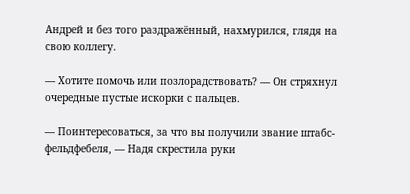Андрей и без того раздражённый, нахмурился, глядя на свою коллегу.

— Хотите помочь или позлорадствовать? — Он стряхнул очередные пустые искорки с пальцев.

— Поинтересоваться, за что вы получили звание штабс-фельдфебеля, — Надя скрестила руки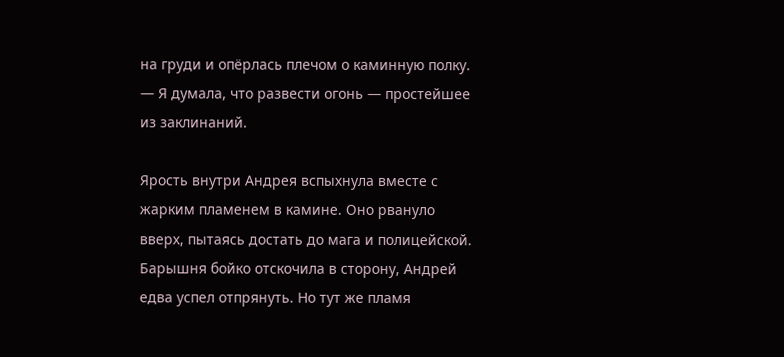на груди и опёрлась плечом о каминную полку. — Я думала, что развести огонь — простейшее из заклинаний.

Ярость внутри Андрея вспыхнула вместе с жарким пламенем в камине. Оно рвануло вверх, пытаясь достать до мага и полицейской. Барышня бойко отскочила в сторону, Андрей едва успел отпрянуть. Но тут же пламя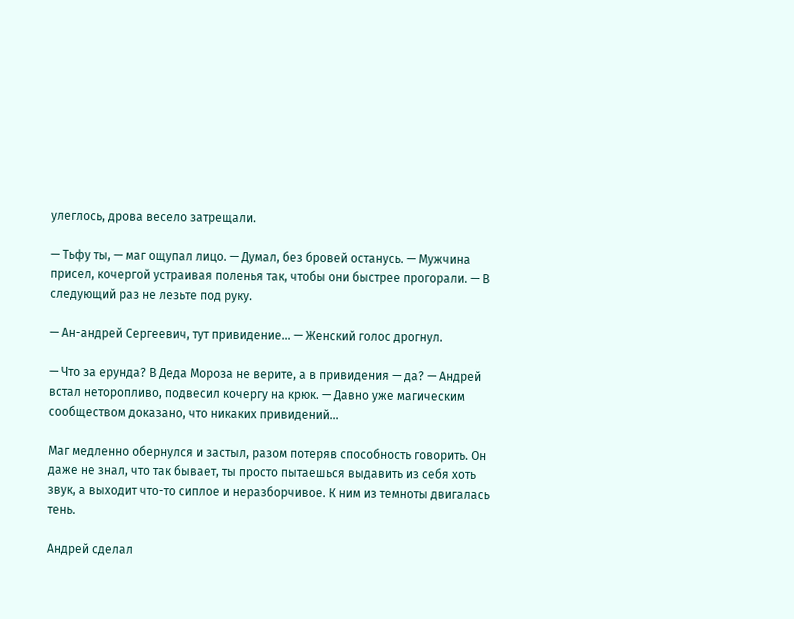улеглось, дрова весело затрещали.

— Тьфу ты, — маг ощупал лицо. — Думал, без бровей останусь. — Мужчина присел, кочергой устраивая поленья так, чтобы они быстрее прогорали. — В следующий раз не лезьте под руку.

— Ан-андрей Сергеевич, тут привидение… — Женский голос дрогнул.

— Что за ерунда? В Деда Мороза не верите, а в привидения — да? — Андрей встал неторопливо, подвесил кочергу на крюк. — Давно уже магическим сообществом доказано, что никаких привидений…

Маг медленно обернулся и застыл, разом потеряв способность говорить. Он даже не знал, что так бывает, ты просто пытаешься выдавить из себя хоть звук, а выходит что-то сиплое и неразборчивое. К ним из темноты двигалась тень.

Андрей сделал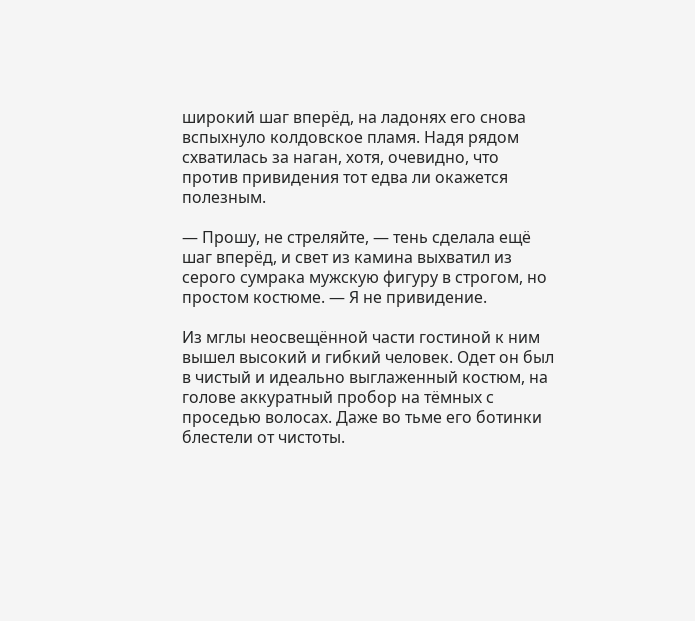широкий шаг вперёд, на ладонях его снова вспыхнуло колдовское пламя. Надя рядом схватилась за наган, хотя, очевидно, что против привидения тот едва ли окажется полезным.

— Прошу, не стреляйте, — тень сделала ещё шаг вперёд, и свет из камина выхватил из серого сумрака мужскую фигуру в строгом, но простом костюме. — Я не привидение.

Из мглы неосвещённой части гостиной к ним вышел высокий и гибкий человек. Одет он был в чистый и идеально выглаженный костюм, на голове аккуратный пробор на тёмных с проседью волосах. Даже во тьме его ботинки блестели от чистоты.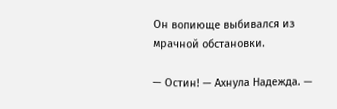Он вопиюще выбивался из мрачной обстановки.

— Остин! — Ахнула Надежда. —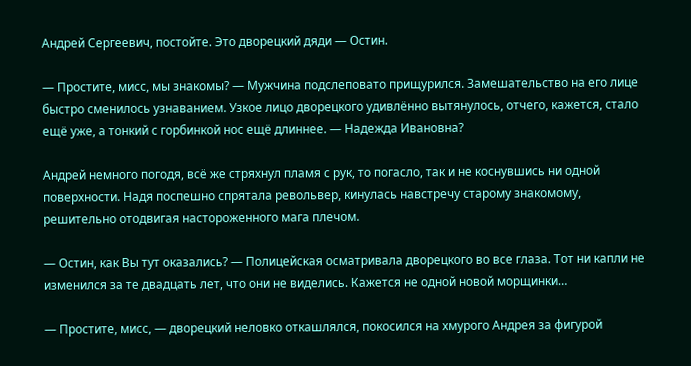Андрей Сергеевич, постойте. Это дворецкий дяди — Остин.

— Простите, мисс, мы знакомы? — Мужчина подслеповато прищурился. Замешательство на его лице быстро сменилось узнаванием. Узкое лицо дворецкого удивлённо вытянулось, отчего, кажется, стало ещё уже, а тонкий с горбинкой нос ещё длиннее. — Надежда Ивановна?

Андрей немного погодя, всё же стряхнул пламя с рук, то погасло, так и не коснувшись ни одной поверхности. Надя поспешно спрятала револьвер, кинулась навстречу старому знакомому, решительно отодвигая настороженного мага плечом.

— Остин, как Вы тут оказались? — Полицейская осматривала дворецкого во все глаза. Тот ни капли не изменился за те двадцать лет, что они не виделись. Кажется не одной новой морщинки…

— Простите, мисс, — дворецкий неловко откашлялся, покосился на хмурого Андрея за фигурой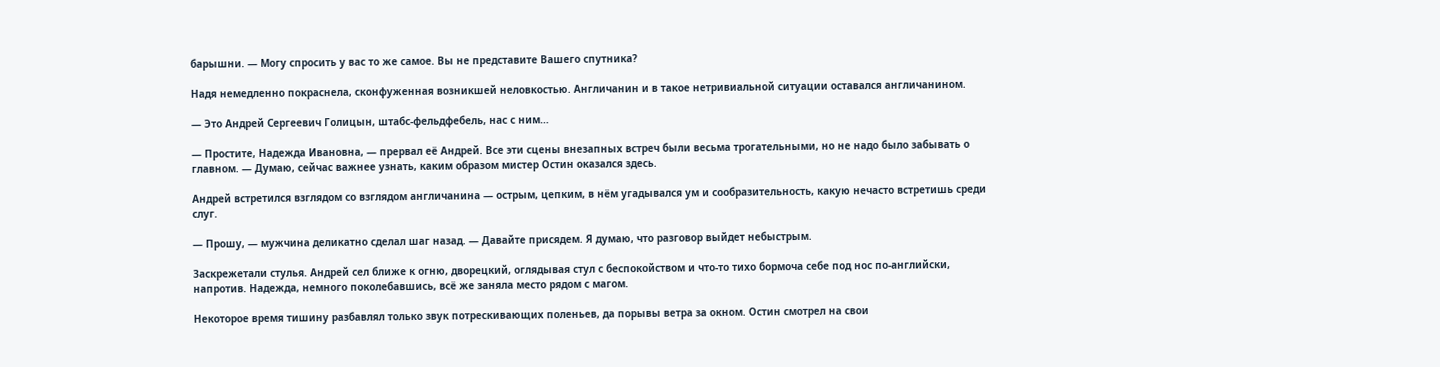барышни. — Могу спросить у вас то же самое. Вы не представите Вашего спутника?

Надя немедленно покраснела, сконфуженная возникшей неловкостью. Англичанин и в такое нетривиальной ситуации оставался англичанином.

— Это Андрей Сергеевич Голицын, штабс-фельдфебель, нас с ним…

— Простите, Надежда Ивановна, — прервал её Андрей. Все эти сцены внезапных встреч были весьма трогательными, но не надо было забывать о главном. — Думаю, сейчас важнее узнать, каким образом мистер Остин оказался здесь.

Андрей встретился взглядом со взглядом англичанина — острым, цепким, в нём угадывался ум и сообразительность, какую нечасто встретишь среди слуг.

— Прошу, — мужчина деликатно сделал шаг назад. — Давайте присядем. Я думаю, что разговор выйдет небыстрым.

Заскрежетали стулья. Андрей сел ближе к огню, дворецкий, оглядывая стул с беспокойством и что-то тихо бормоча себе под нос по-английски, напротив. Надежда, немного поколебавшись, всё же заняла место рядом с магом.

Некоторое время тишину разбавлял только звук потрескивающих поленьев, да порывы ветра за окном. Остин смотрел на свои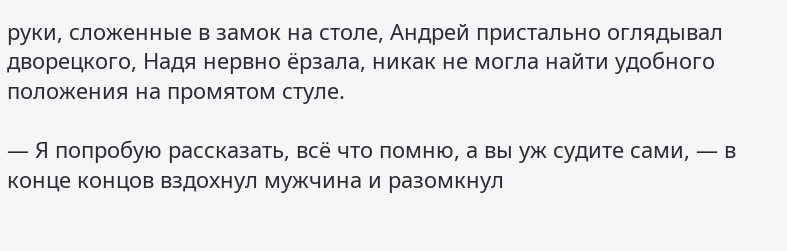руки, сложенные в замок на столе, Андрей пристально оглядывал дворецкого, Надя нервно ёрзала, никак не могла найти удобного положения на промятом стуле.

— Я попробую рассказать, всё что помню, а вы уж судите сами, — в конце концов вздохнул мужчина и разомкнул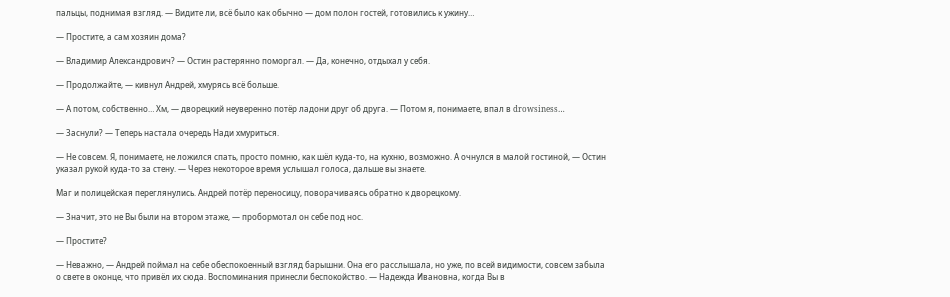пальцы, поднимая взгляд. — Видите ли, всё было как обычно — дом полон гостей, готовились к ужину…

— Простите, а сам хозяин дома?

— Владимир Александрович? — Остин растерянно поморгал. — Да, конечно, отдыхал у себя.

— Продолжайте, — кивнул Андрей, хмурясь всё больше.

— А потом, собственно… Хм, — дворецкий неуверенно потёр ладони друг об друга. — Потом я, понимаете, впал в drowsiness…

— Заснули? — Теперь настала очередь Нади хмуриться.

— Не совсем. Я, понимаете, не ложился спать, просто помню, как шёл куда-то, на кухню, возможно. А очнулся в малой гостиной, — Остин указал рукой куда-то за стену. — Через некоторое время услышал голоса, дальше вы знаете.

Маг и полицейская переглянулись. Андрей потёр переносицу, поворачиваясь обратно к дворецкому.

— Значит, это не Вы были на втором этаже, — пробормотал он себе под нос.

— Простите?

— Неважно, — Андрей поймал на себе обеспокоенный взгляд барышни. Она его расслышала, но уже, по всей видимости, совсем забыла о свете в оконце, что привёл их сюда. Воспоминания принесли беспокойство. — Надежда Ивановна, когда Вы в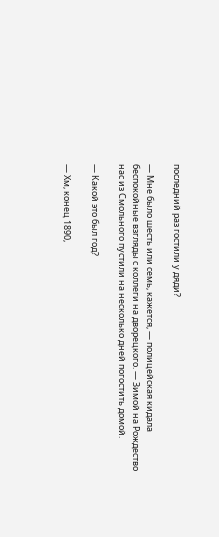последний раз гостили у дяди?

— Мне было шесть или семь, кажется, — полицейская кидала беспокойные взгляды с коллеги на дворецкого. — Зимой на Рождество нас из Смольного пустили на несколько дней погостить домой.

— Какой это был год?

— Хм, конец 1890,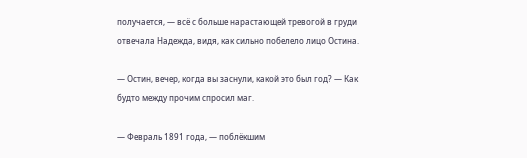получается, — всё с больше нарастающей тревогой в груди отвечала Надежда, видя, как сильно побелело лицо Остина.

— Остин, вечер, когда вы заснули, какой это был год? — Как будто между прочим спросил маг.

— Февраль 1891 года, — поблёкшим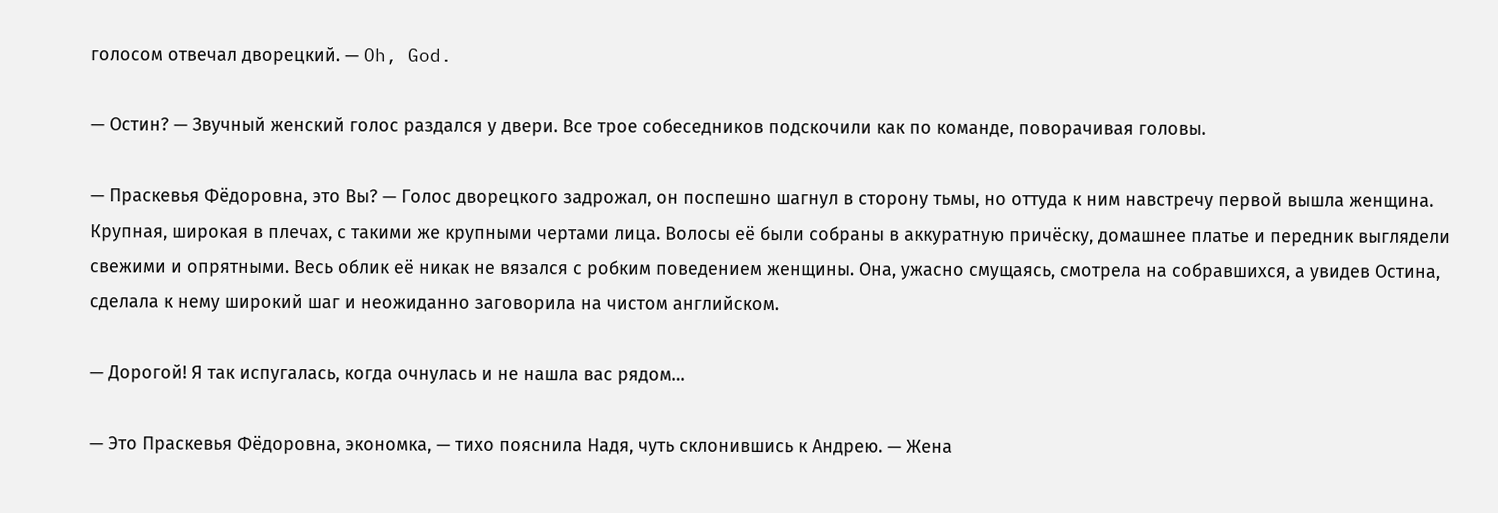голосом отвечал дворецкий. — Oh, God.

— Остин? — Звучный женский голос раздался у двери. Все трое собеседников подскочили как по команде, поворачивая головы.

— Праскевья Фёдоровна, это Вы? — Голос дворецкого задрожал, он поспешно шагнул в сторону тьмы, но оттуда к ним навстречу первой вышла женщина. Крупная, широкая в плечах, с такими же крупными чертами лица. Волосы её были собраны в аккуратную причёску, домашнее платье и передник выглядели свежими и опрятными. Весь облик её никак не вязался с робким поведением женщины. Она, ужасно смущаясь, смотрела на собравшихся, а увидев Остина, сделала к нему широкий шаг и неожиданно заговорила на чистом английском.

— Дорогой! Я так испугалась, когда очнулась и не нашла вас рядом…

— Это Праскевья Фёдоровна, экономка, — тихо пояснила Надя, чуть склонившись к Андрею. — Жена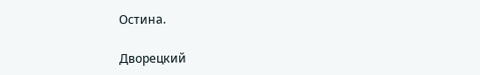Остина.

Дворецкий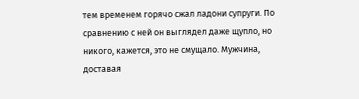тем временем горячо сжал ладони супруги. По сравнению с ней он выглядел даже щупло, но никого, кажется, это не смущало. Мужчина, доставая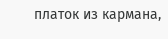платок из кармана,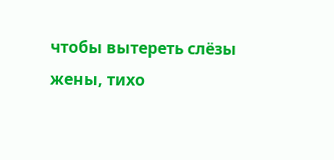чтобы вытереть слёзы жены, тихо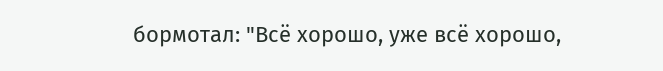бормотал: "Всё хорошо, уже всё хорошо,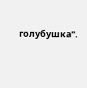голубушка".